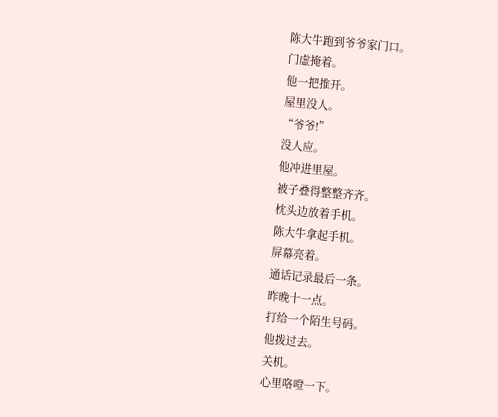陈大牛跑到爷爷家门口。
门虚掩着。
他一把推开。
屋里没人。
“爷爷!”
没人应。
他冲进里屋。
被子叠得整整齐齐。
枕头边放着手机。
陈大牛拿起手机。
屏幕亮着。
通话记录最后一条。
昨晚十一点。
打给一个陌生号码。
他拨过去。
关机。
心里咯噔一下。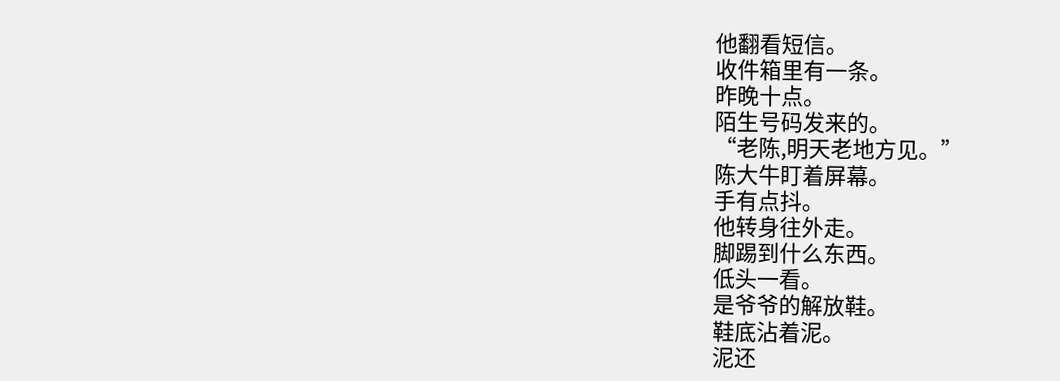他翻看短信。
收件箱里有一条。
昨晚十点。
陌生号码发来的。
“老陈,明天老地方见。”
陈大牛盯着屏幕。
手有点抖。
他转身往外走。
脚踢到什么东西。
低头一看。
是爷爷的解放鞋。
鞋底沾着泥。
泥还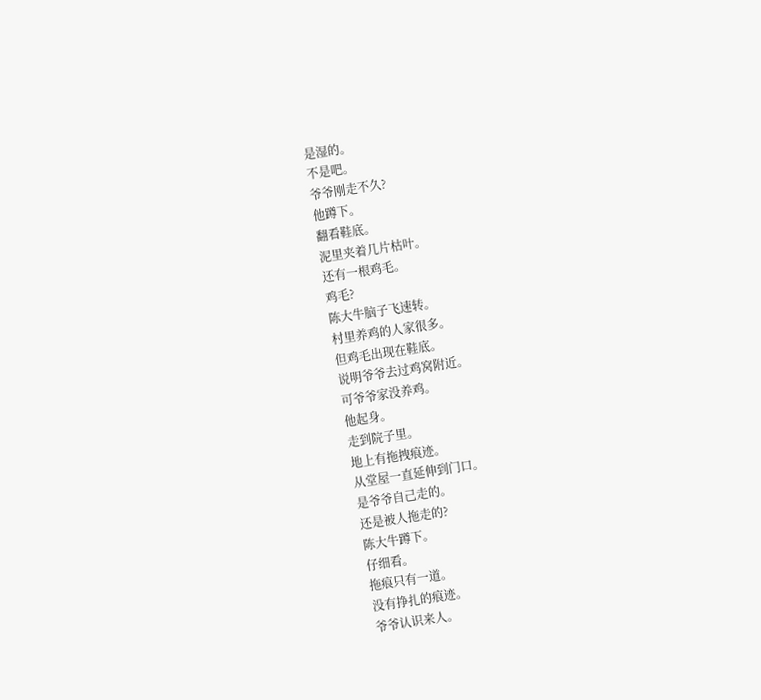是湿的。
不是吧。
爷爷刚走不久?
他蹲下。
翻看鞋底。
泥里夹着几片枯叶。
还有一根鸡毛。
鸡毛?
陈大牛脑子飞速转。
村里养鸡的人家很多。
但鸡毛出现在鞋底。
说明爷爷去过鸡窝附近。
可爷爷家没养鸡。
他起身。
走到院子里。
地上有拖拽痕迹。
从堂屋一直延伸到门口。
是爷爷自己走的。
还是被人拖走的?
陈大牛蹲下。
仔细看。
拖痕只有一道。
没有挣扎的痕迹。
爷爷认识来人。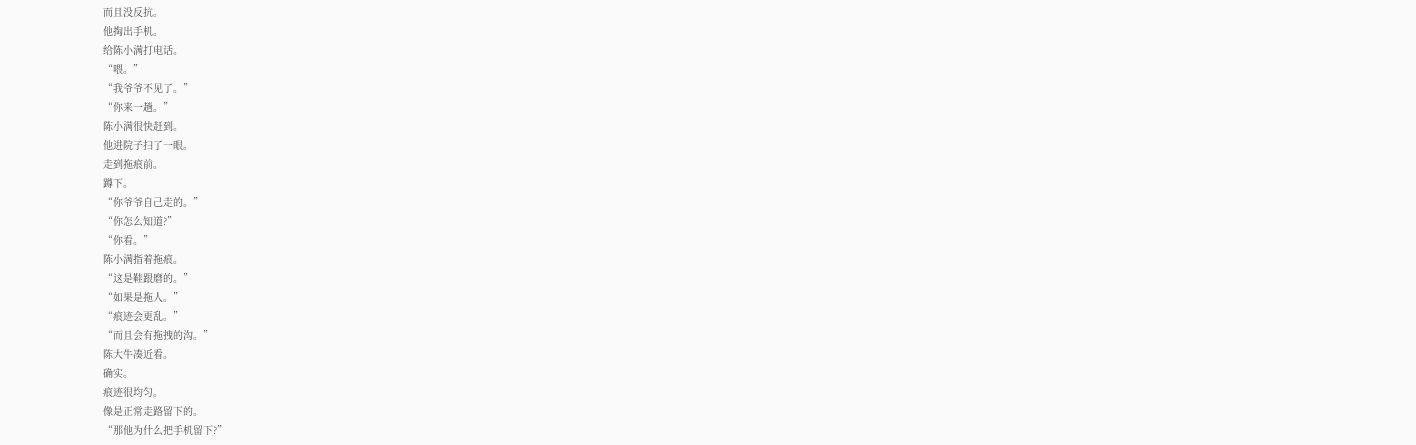而且没反抗。
他掏出手机。
给陈小满打电话。
“喂。”
“我爷爷不见了。”
“你来一趟。”
陈小满很快赶到。
他进院子扫了一眼。
走到拖痕前。
蹲下。
“你爷爷自己走的。”
“你怎么知道?”
“你看。”
陈小满指着拖痕。
“这是鞋跟磨的。”
“如果是拖人。”
“痕迹会更乱。”
“而且会有拖拽的沟。”
陈大牛凑近看。
确实。
痕迹很均匀。
像是正常走路留下的。
“那他为什么把手机留下?”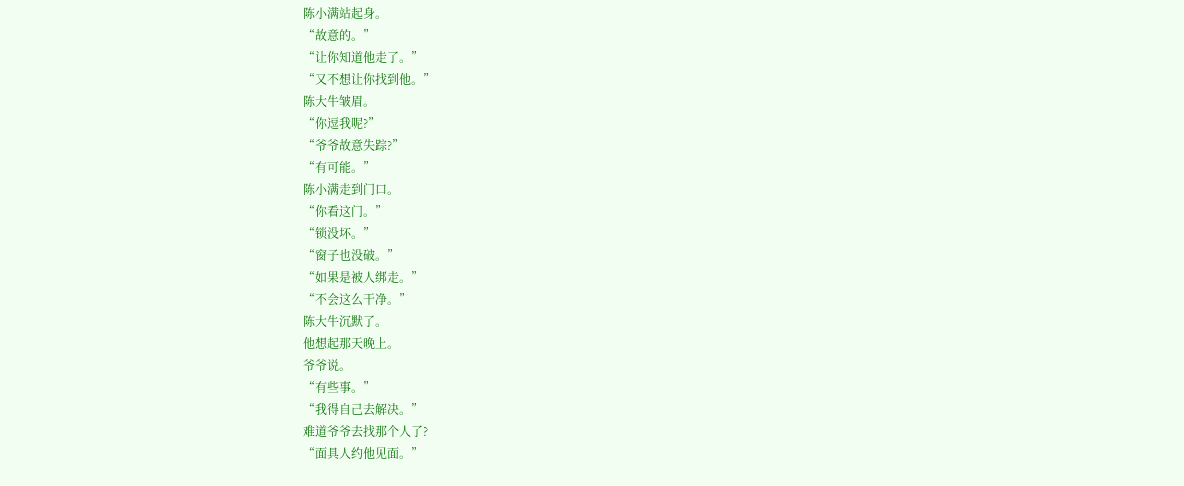陈小满站起身。
“故意的。”
“让你知道他走了。”
“又不想让你找到他。”
陈大牛皱眉。
“你逗我呢?”
“爷爷故意失踪?”
“有可能。”
陈小满走到门口。
“你看这门。”
“锁没坏。”
“窗子也没破。”
“如果是被人绑走。”
“不会这么干净。”
陈大牛沉默了。
他想起那天晚上。
爷爷说。
“有些事。”
“我得自己去解决。”
难道爷爷去找那个人了?
“面具人约他见面。”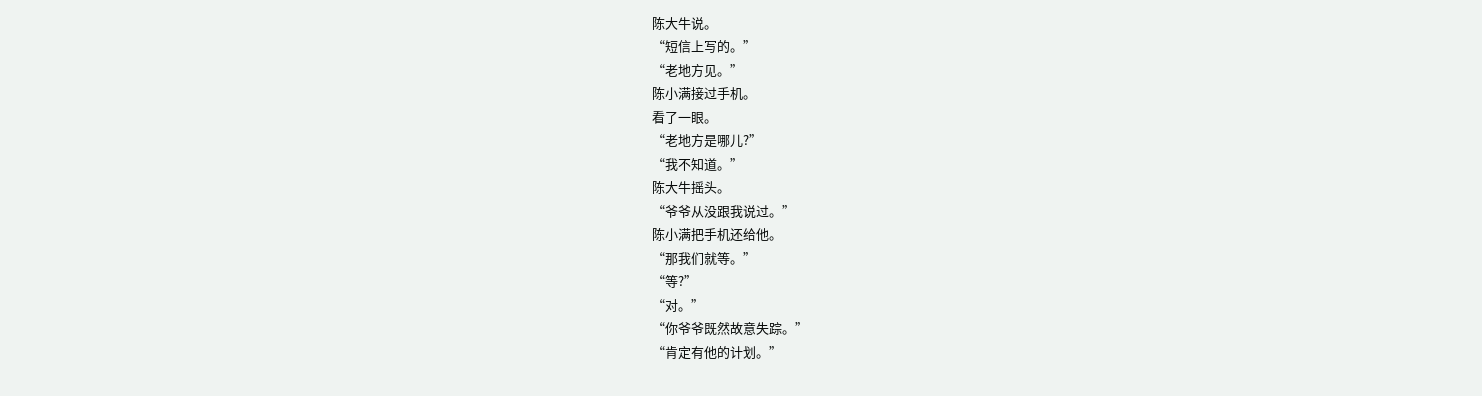陈大牛说。
“短信上写的。”
“老地方见。”
陈小满接过手机。
看了一眼。
“老地方是哪儿?”
“我不知道。”
陈大牛摇头。
“爷爷从没跟我说过。”
陈小满把手机还给他。
“那我们就等。”
“等?”
“对。”
“你爷爷既然故意失踪。”
“肯定有他的计划。”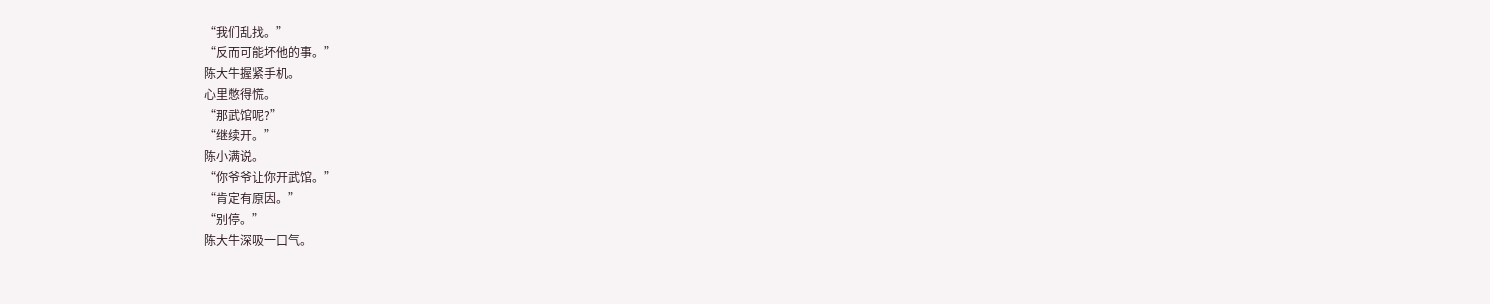“我们乱找。”
“反而可能坏他的事。”
陈大牛握紧手机。
心里憋得慌。
“那武馆呢?”
“继续开。”
陈小满说。
“你爷爷让你开武馆。”
“肯定有原因。”
“别停。”
陈大牛深吸一口气。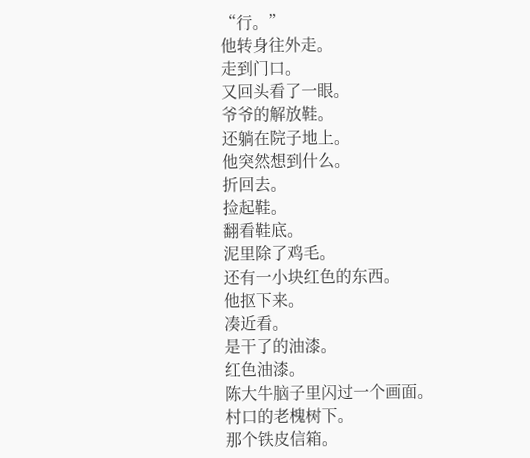“行。”
他转身往外走。
走到门口。
又回头看了一眼。
爷爷的解放鞋。
还躺在院子地上。
他突然想到什么。
折回去。
捡起鞋。
翻看鞋底。
泥里除了鸡毛。
还有一小块红色的东西。
他抠下来。
凑近看。
是干了的油漆。
红色油漆。
陈大牛脑子里闪过一个画面。
村口的老槐树下。
那个铁皮信箱。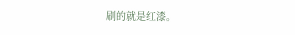刷的就是红漆。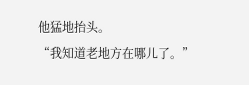他猛地抬头。
“我知道老地方在哪儿了。”